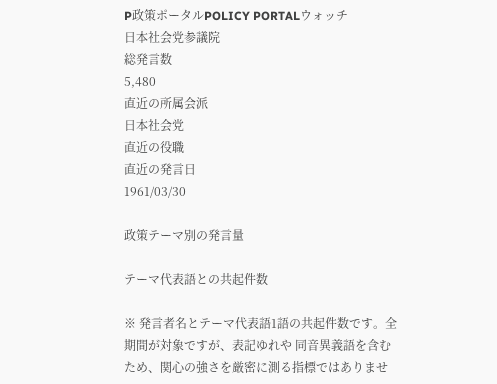P政策ポータルPOLICY PORTALウォッチ
日本社会党参議院
総発言数
5,480
直近の所属会派
日本社会党
直近の役職
直近の発言日
1961/03/30

政策テーマ別の発言量

テーマ代表語との共起件数

※ 発言者名とテーマ代表語1語の共起件数です。全期間が対象ですが、表記ゆれや 同音異義語を含むため、関心の強さを厳密に測る指標ではありませ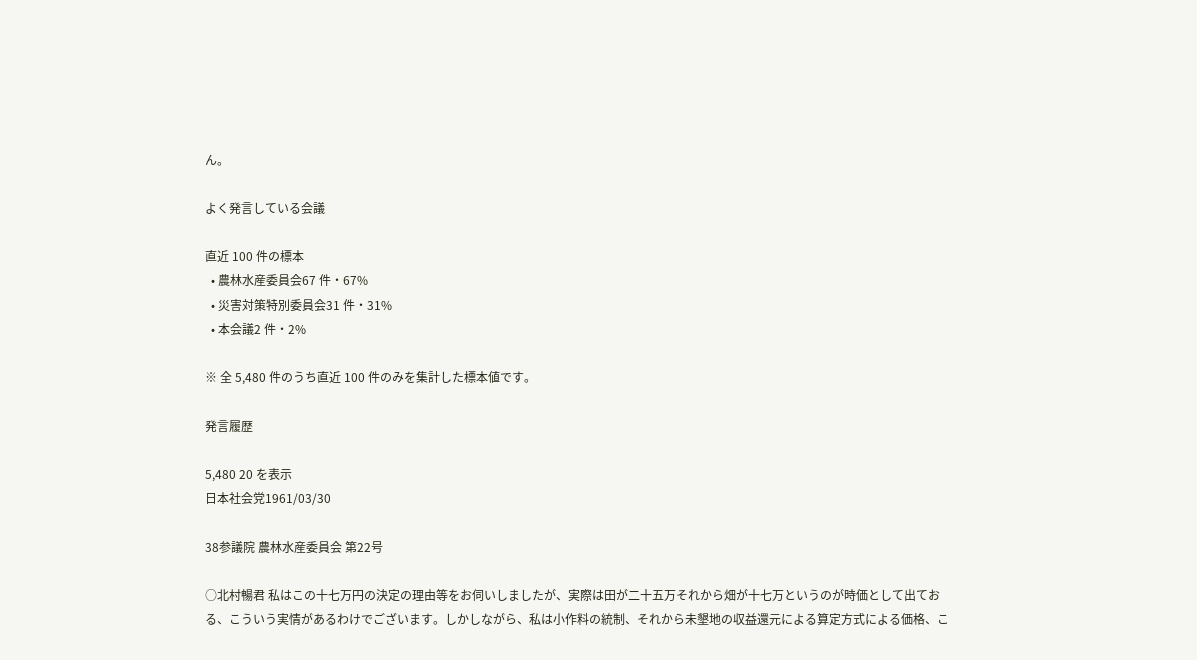ん。

よく発言している会議

直近 100 件の標本
  • 農林水産委員会67 件・67%
  • 災害対策特別委員会31 件・31%
  • 本会議2 件・2%

※ 全 5,480 件のうち直近 100 件のみを集計した標本値です。

発言履歴

5,480 20 を表示
日本社会党1961/03/30

38参議院 農林水産委員会 第22号

○北村暢君 私はこの十七万円の決定の理由等をお伺いしましたが、実際は田が二十五万それから畑が十七万というのが時価として出ておる、こういう実情があるわけでございます。しかしながら、私は小作料の統制、それから未墾地の収益還元による算定方式による価格、こ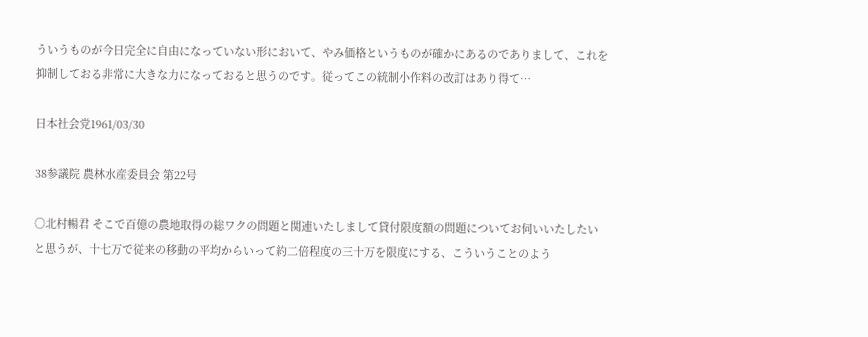ういうものが今日完全に自由になっていない形において、やみ価格というものが確かにあるのでありまして、これを抑制しておる非常に大きな力になっておると思うのです。従ってこの統制小作料の改訂はあり得て…

日本社会党1961/03/30

38参議院 農林水産委員会 第22号

○北村暢君 そこで百億の農地取得の総ワクの問題と関連いたしまして貸付限度額の問題についてお伺いいたしたいと思うが、十七万で従来の移動の平均からいって約二倍程度の三十万を限度にする、こういうことのよう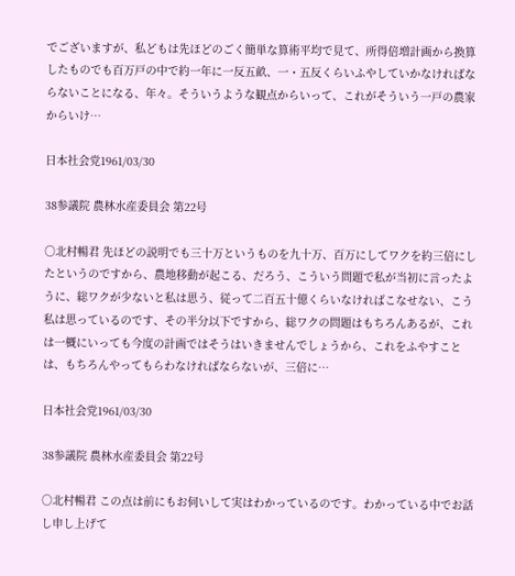でございますが、私どもは先ほどのごく簡単な算術平均で見て、所得倍増計画から換算したものでも百万戸の中で約一年に一反五畝、一・五反くらいふやしていかなければならないことになる、年々。そういうような観点からいって、これがそういう一戸の農家からいけ…

日本社会党1961/03/30

38参議院 農林水産委員会 第22号

○北村暢君 先ほどの説明でも三十万というものを九十万、百万にしてワクを約三倍にしたというのですから、農地移動が起こる、だろう、こういう問題で私が当初に言ったように、総ワクが少ないと私は思う、従って二百五十億くらいなければこなせない、こう私は思っているのです、その半分以下ですから、総ワクの問題はもちろんあるが、これは一概にいっても今度の計画ではそうはいきませんでしょうから、これをふやすことは、もちろんやってもらわなければならないが、三倍に…

日本社会党1961/03/30

38参議院 農林水産委員会 第22号

○北村暢君 この点は前にもお伺いして実はわかっているのです。わかっている中でお話し申し上げて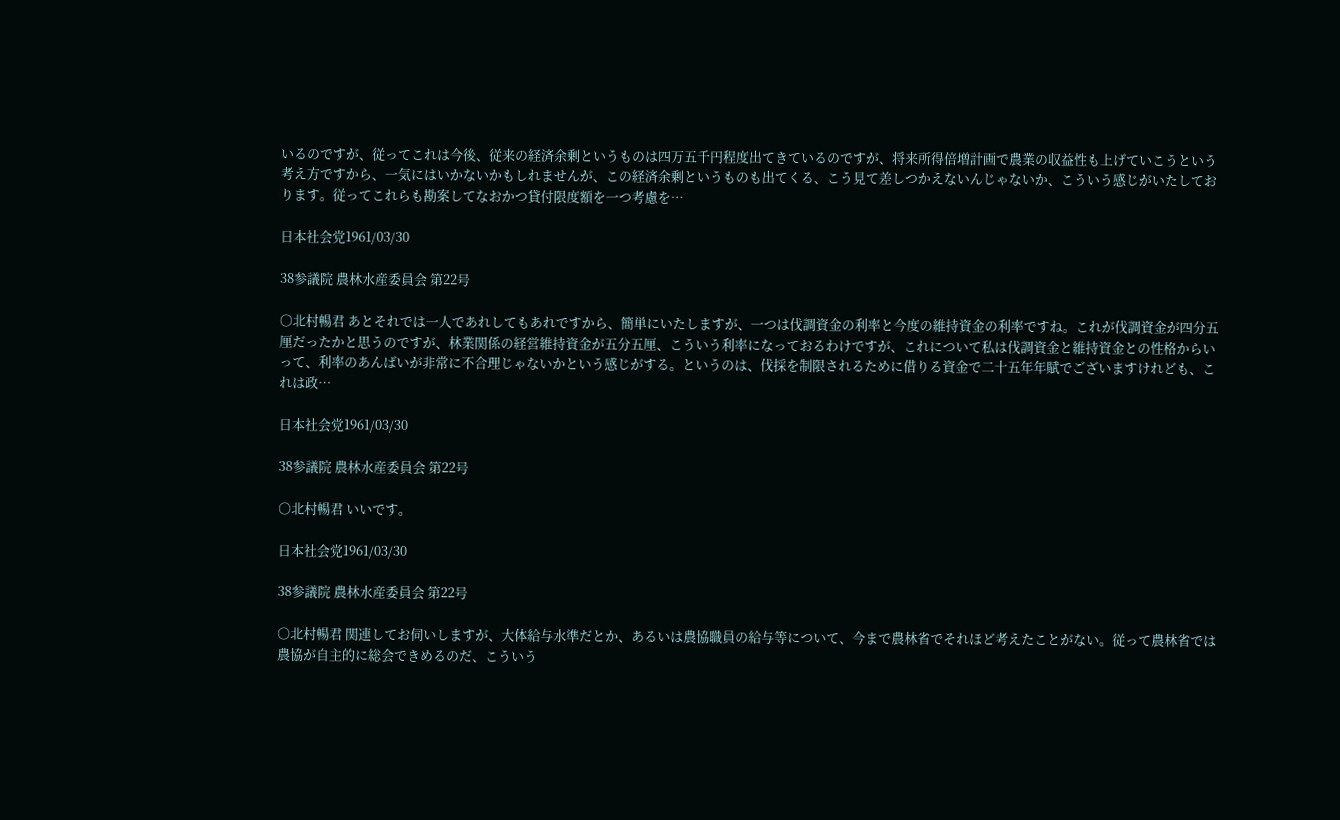いるのですが、従ってこれは今後、従来の経済余剰というものは四万五千円程度出てきているのですが、将来所得倍増計画で農業の収益性も上げていこうという考え方ですから、一気にはいかないかもしれませんが、この経済余剰というものも出てくる、こう見て差しつかえないんじゃないか、こういう感じがいたしております。従ってこれらも勘案してなおかつ貸付限度額を一つ考慮を…

日本社会党1961/03/30

38参議院 農林水産委員会 第22号

○北村暢君 あとそれでは一人であれしてもあれですから、簡単にいたしますが、一つは伐調資金の利率と今度の維持資金の利率ですね。これが伐調資金が四分五厘だったかと思うのですが、林業関係の経営維持資金が五分五厘、こういう利率になっておるわけですが、これについて私は伐調資金と維持資金との性格からいって、利率のあんばいが非常に不合理じゃないかという感じがする。というのは、伐採を制限されるために借りる資金で二十五年年賦でございますけれども、これは政…

日本社会党1961/03/30

38参議院 農林水産委員会 第22号

○北村暢君 いいです。

日本社会党1961/03/30

38参議院 農林水産委員会 第22号

○北村暢君 関連してお伺いしますが、大体給与水準だとか、あるいは農協職員の給与等について、今まで農林省でそれほど考えたことがない。従って農林省では農協が自主的に総会できめるのだ、こういう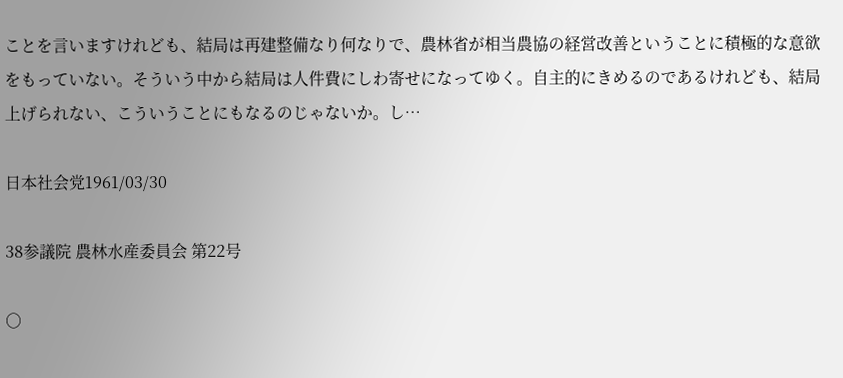ことを言いますけれども、結局は再建整備なり何なりで、農林省が相当農協の経営改善ということに積極的な意欲をもっていない。そういう中から結局は人件費にしわ寄せになってゆく。自主的にきめるのであるけれども、結局上げられない、こういうことにもなるのじゃないか。し…

日本社会党1961/03/30

38参議院 農林水産委員会 第22号

○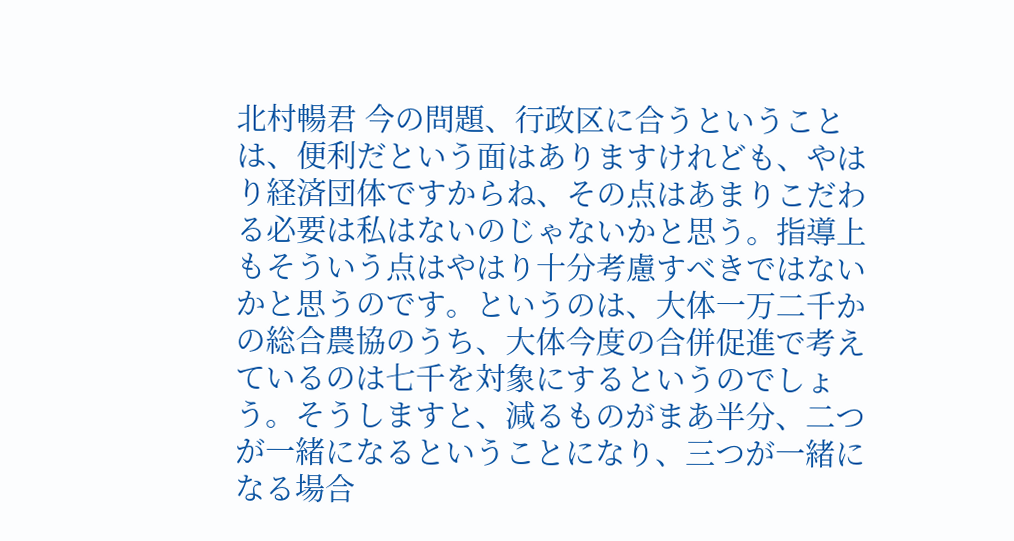北村暢君 今の問題、行政区に合うということは、便利だという面はありますけれども、やはり経済団体ですからね、その点はあまりこだわる必要は私はないのじゃないかと思う。指導上もそういう点はやはり十分考慮すべきではないかと思うのです。というのは、大体一万二千かの総合農協のうち、大体今度の合併促進で考えているのは七千を対象にするというのでしょう。そうしますと、減るものがまあ半分、二つが一緒になるということになり、三つが一緒になる場合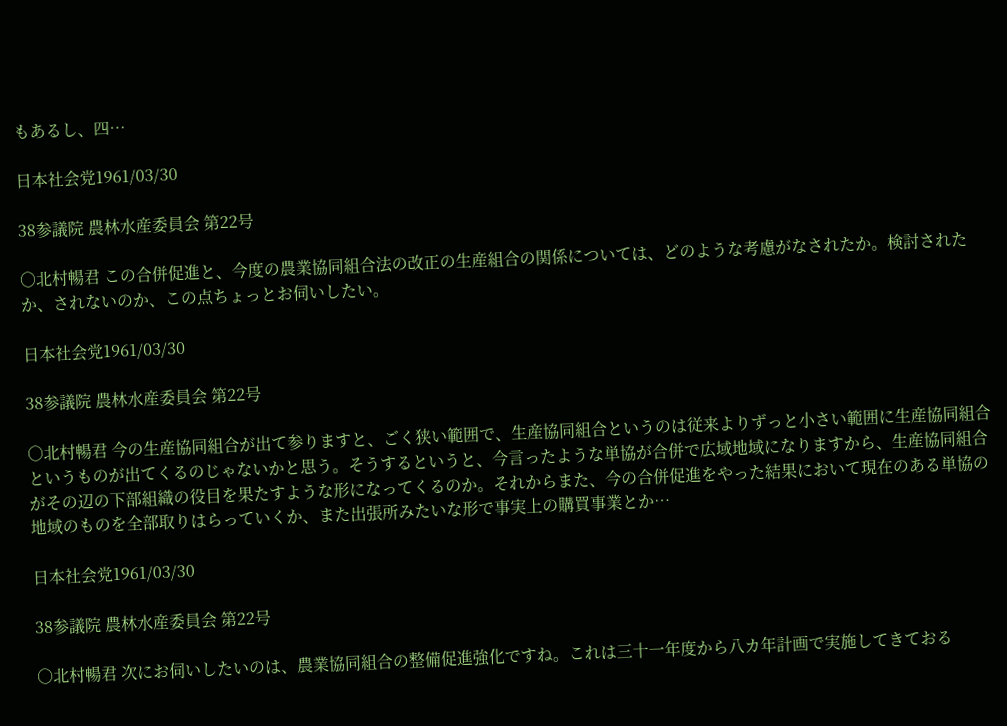もあるし、四…

日本社会党1961/03/30

38参議院 農林水産委員会 第22号

○北村暢君 この合併促進と、今度の農業協同組合法の改正の生産組合の関係については、どのような考慮がなされたか。検討されたか、されないのか、この点ちょっとお伺いしたい。

日本社会党1961/03/30

38参議院 農林水産委員会 第22号

○北村暢君 今の生産協同組合が出て参りますと、ごく狭い範囲で、生産協同組合というのは従来よりずっと小さい範囲に生産協同組合というものが出てくるのじゃないかと思う。そうするというと、今言ったような単協が合併で広域地域になりますから、生産協同組合がその辺の下部組織の役目を果たすような形になってくるのか。それからまた、今の合併促進をやった結果において現在のある単協の地域のものを全部取りはらっていくか、また出張所みたいな形で事実上の購買事業とか…

日本社会党1961/03/30

38参議院 農林水産委員会 第22号

○北村暢君 次にお伺いしたいのは、農業協同組合の整備促進強化ですね。これは三十一年度から八カ年計画で実施してきておる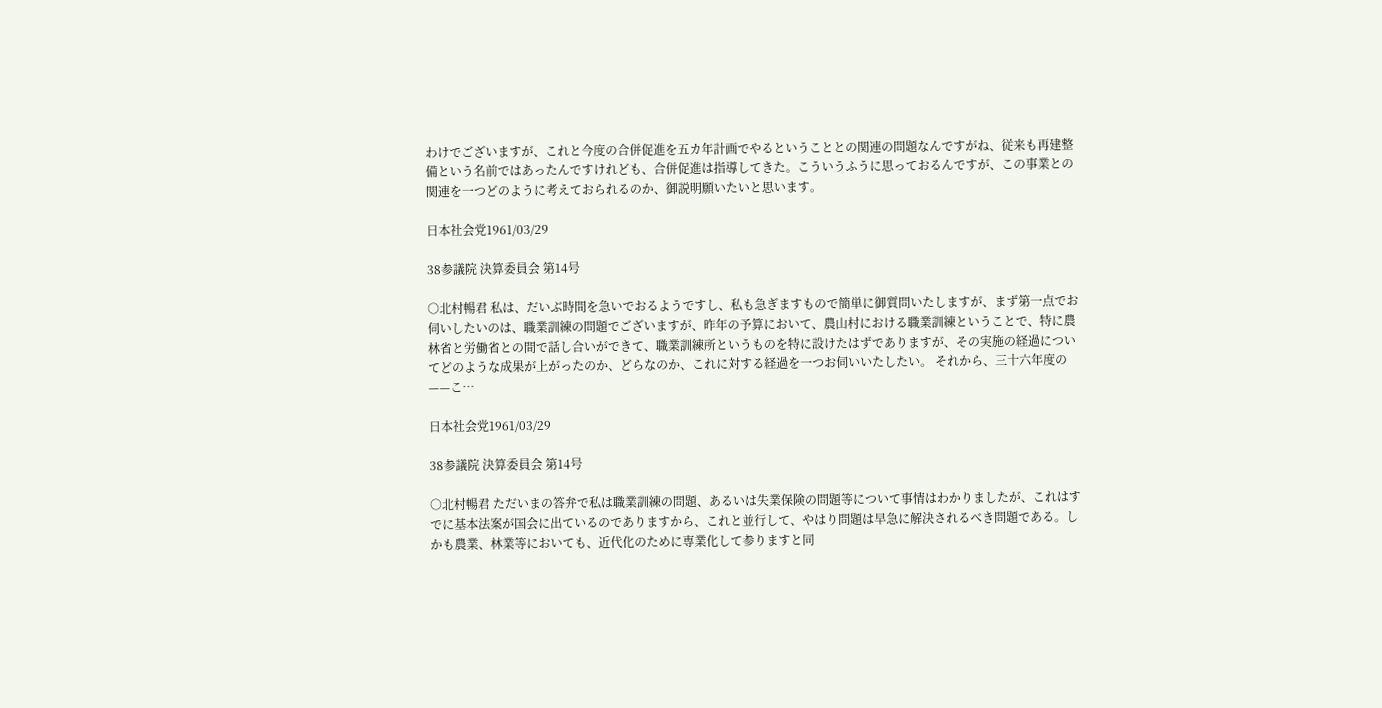わけでございますが、これと今度の合併促進を五カ年計画でやるということとの関連の問題なんですがね、従来も再建整備という名前ではあったんですけれども、合併促進は指導してきた。こういうふうに思っておるんですが、この事業との関連を一つどのように考えておられるのか、御説明願いたいと思います。

日本社会党1961/03/29

38参議院 決算委員会 第14号

○北村暢君 私は、だいぶ時間を急いでおるようですし、私も急ぎますもので簡単に御質問いたしますが、まず第一点でお伺いしたいのは、職業訓練の問題でございますが、昨年の予算において、農山村における職業訓練ということで、特に農林省と労働省との間で話し合いができて、職業訓練所というものを特に設けたはずでありますが、その実施の経過についてどのような成果が上がったのか、どらなのか、これに対する経過を一つお伺いいたしたい。 それから、三十六年度の——こ…

日本社会党1961/03/29

38参議院 決算委員会 第14号

○北村暢君 ただいまの答弁で私は職業訓練の問題、あるいは失業保険の問題等について事情はわかりましたが、これはすでに基本法案が国会に出ているのでありますから、これと並行して、やはり問題は早急に解決されるべき問題である。しかも農業、林業等においても、近代化のために専業化して参りますと同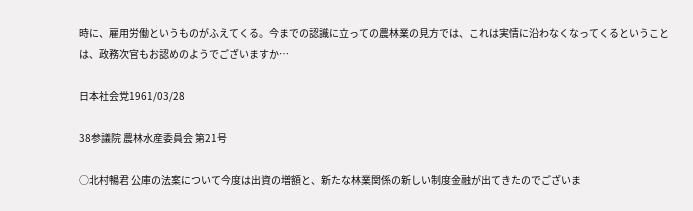時に、雇用労働というものがふえてくる。今までの認識に立っての農林業の見方では、これは実情に沿わなくなってくるということは、政務次官もお認めのようでございますか…

日本社会党1961/03/28

38参議院 農林水産委員会 第21号

○北村暢君 公庫の法案について今度は出資の増額と、新たな林業関係の新しい制度金融が出てきたのでございま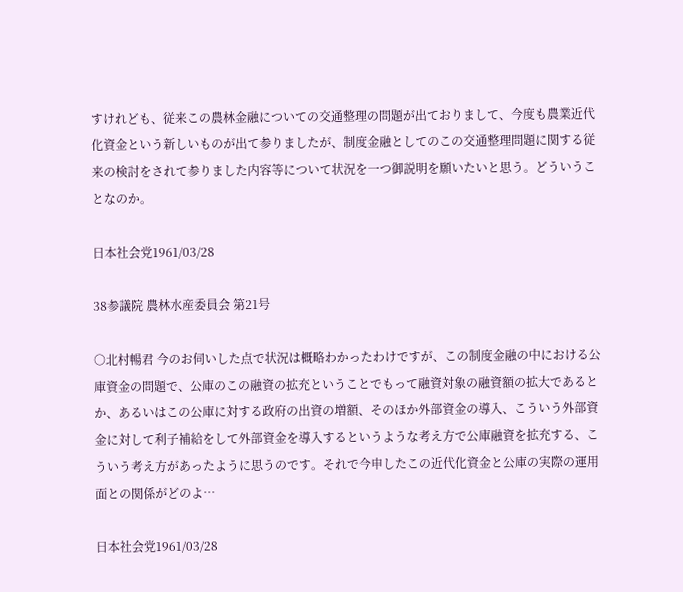すけれども、従来この農林金融についての交通整理の問題が出ておりまして、今度も農業近代化資金という新しいものが出て参りましたが、制度金融としてのこの交通整理問題に関する従来の検討をされて参りました内容等について状況を一つ御説明を願いたいと思う。どういうことなのか。

日本社会党1961/03/28

38参議院 農林水産委員会 第21号

○北村暢君 今のお伺いした点で状況は概略わかったわけですが、この制度金融の中における公庫資金の問題で、公庫のこの融資の拡充ということでもって融資対象の融資額の拡大であるとか、あるいはこの公庫に対する政府の出資の増額、そのほか外部資金の導入、こういう外部資金に対して利子補給をして外部資金を導入するというような考え方で公庫融資を拡充する、こういう考え方があったように思うのです。それで今申したこの近代化資金と公庫の実際の運用面との関係がどのよ…

日本社会党1961/03/28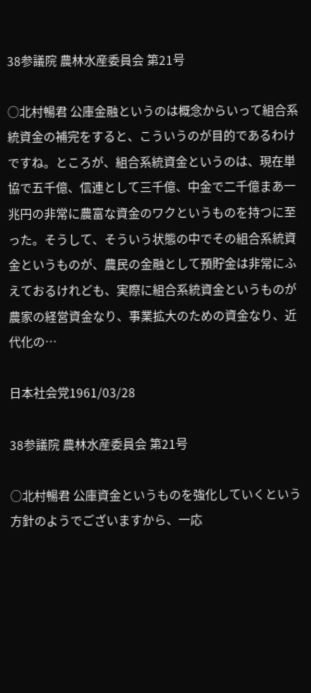38参議院 農林水産委員会 第21号

○北村暢君 公庫金融というのは概念からいって組合系統資金の補完をすると、こういうのが目的であるわけですね。ところが、組合系統資金というのは、現在単協で五千億、信連として三千億、中金で二千億まあ一兆円の非常に農富な資金のワクというものを持つに至った。そうして、そういう状態の中でその組合系統資金というものが、農民の金融として預貯金は非常にふえておるけれども、実際に組合系統資金というものが農家の経営資金なり、事業拡大のための資金なり、近代化の…

日本社会党1961/03/28

38参議院 農林水産委員会 第21号

○北村暢君 公庫資金というものを強化していくという方針のようでございますから、一応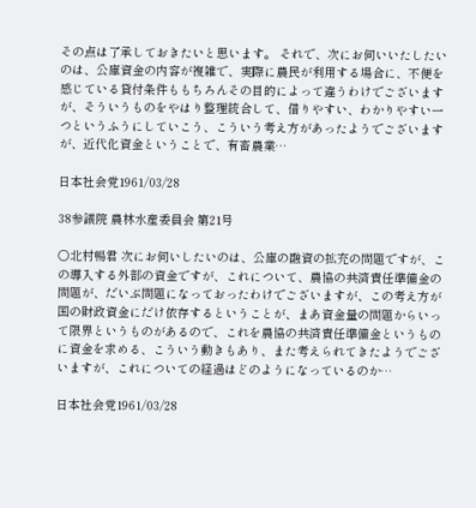その点は了承しておきたいと思います。 それで、次にお伺いいたしたいのは、公庫資金の内容が複雑で、実際に農民が利用する場合に、不便を感じている貸付条件ももちろんその目的によって違うわけでございますが、そういうものをやはり整理統合して、借りやすい、わかりやすい一つというふうにしていこう、こういう考え方があったようでございますが、近代化資金ということで、有畜農業…

日本社会党1961/03/28

38参議院 農林水産委員会 第21号

○北村暢君 次にお伺いしたいのは、公庫の融資の拡充の問題ですが、この導入する外部の資金ですが、これについて、農協の共済責任準備金の問題が、だいぶ問題になっておったわけでございますが、この考え方が国の財政資金にだけ依存するということが、まあ資金量の問題からいって限界というものがあるので、これを農協の共済責任準備金というものに資金を求める、こういう動きもあり、また考えられてきたようでございますが、これについての経過はどのようになっているのか…

日本社会党1961/03/28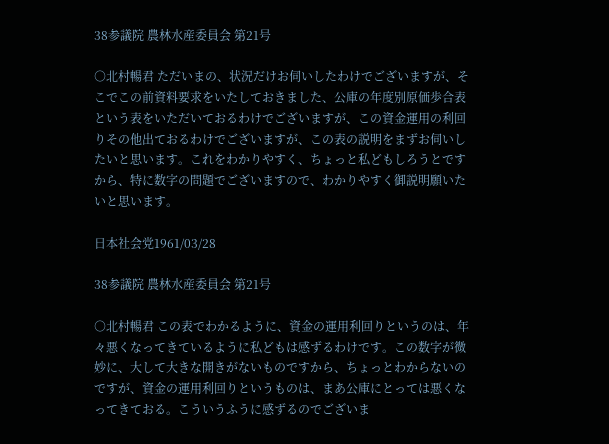38参議院 農林水産委員会 第21号

○北村暢君 ただいまの、状況だけお伺いしたわけでございますが、そこでこの前資料要求をいたしておきました、公庫の年度別原価歩合表という表をいただいておるわけでございますが、この資金運用の利回りその他出ておるわけでございますが、この表の説明をまずお伺いしたいと思います。これをわかりやすく、ちょっと私どもしろうとですから、特に数字の問題でございますので、わかりやすく御説明願いたいと思います。

日本社会党1961/03/28

38参議院 農林水産委員会 第21号

○北村暢君 この表でわかるように、資金の運用利回りというのは、年々悪くなってきているように私どもは感ずるわけです。この数字が微妙に、大して大きな開きがないものですから、ちょっとわからないのですが、資金の運用利回りというものは、まあ公庫にとっては悪くなってきておる。こういうふうに感ずるのでございま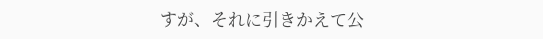すが、それに引きかえて公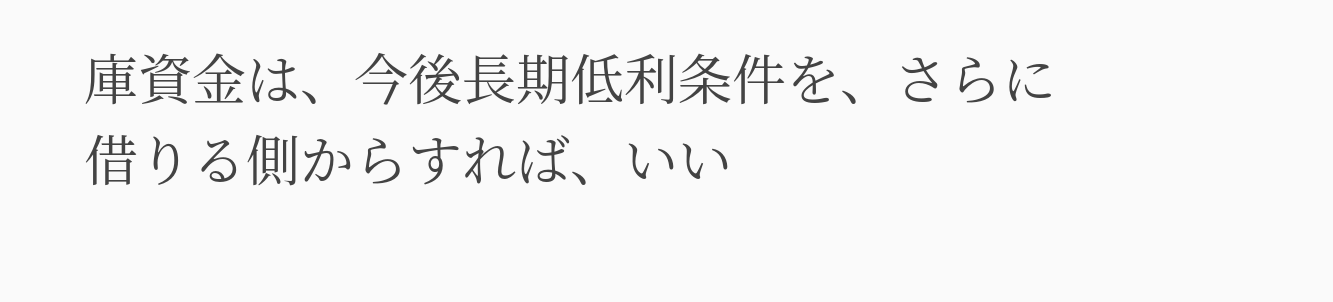庫資金は、今後長期低利条件を、さらに借りる側からすれば、いい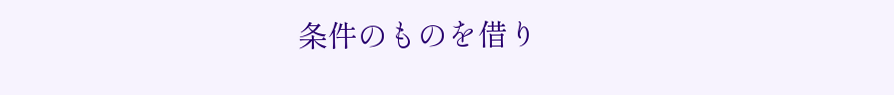条件のものを借り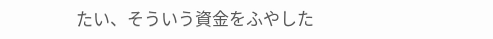たい、そういう資金をふやした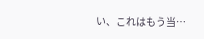い、これはもう当…